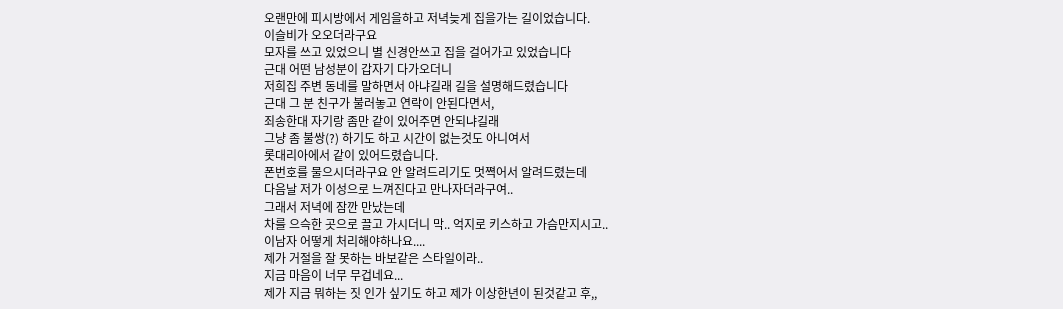오랜만에 피시방에서 게임을하고 저녁늦게 집을가는 길이었습니다.
이슬비가 오오더라구요
모자를 쓰고 있었으니 별 신경안쓰고 집을 걸어가고 있었습니다
근대 어떤 남성분이 갑자기 다가오더니
저희집 주변 동네를 말하면서 아냐길래 길을 설명해드렸습니다
근대 그 분 친구가 불러놓고 연락이 안된다면서,
죄송한대 자기랑 좀만 같이 있어주면 안되냐길래
그냥 좀 불쌍(?) 하기도 하고 시간이 없는것도 아니여서
롯대리아에서 같이 있어드렸습니다.
폰번호를 물으시더라구요 안 알려드리기도 멋쪅어서 알려드렸는데
다음날 저가 이성으로 느껴진다고 만나자더라구여..
그래서 저녁에 잠깐 만났는데
차를 으슥한 곳으로 끌고 가시더니 막.. 억지로 키스하고 가슴만지시고..
이남자 어떻게 처리해야하나요....
제가 거절을 잘 못하는 바보같은 스타일이라..
지금 마음이 너무 무겁네요...
제가 지금 뭐하는 짓 인가 싶기도 하고 제가 이상한년이 된것같고 후,,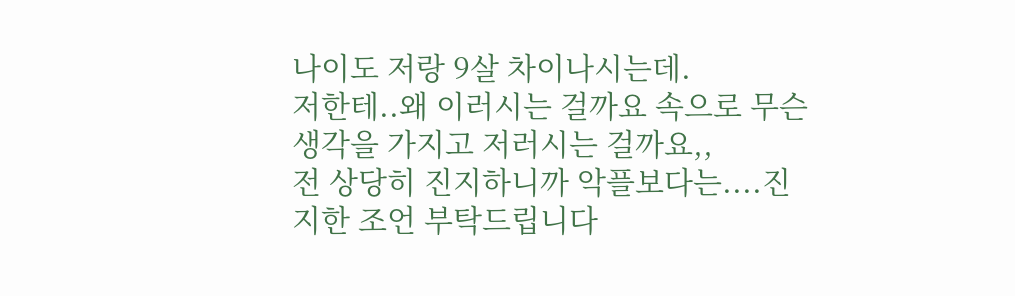나이도 저랑 9살 차이나시는데.
저한테..왜 이러시는 걸까요 속으로 무슨 생각을 가지고 저러시는 걸까요,,
전 상당히 진지하니까 악플보다는....진지한 조언 부탁드립니다